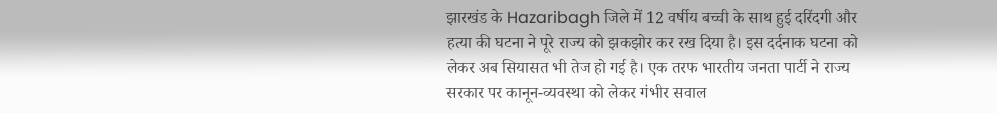झारखंड के Hazaribagh जिले में 12 वर्षीय बच्ची के साथ हुई दरिंदगी और हत्या की घटना ने पूरे राज्य को झकझोर कर रख दिया है। इस दर्दनाक घटना को लेकर अब सियासत भी तेज हो गई है। एक तरफ भारतीय जनता पार्टी ने राज्य सरकार पर कानून-व्यवस्था को लेकर गंभीर सवाल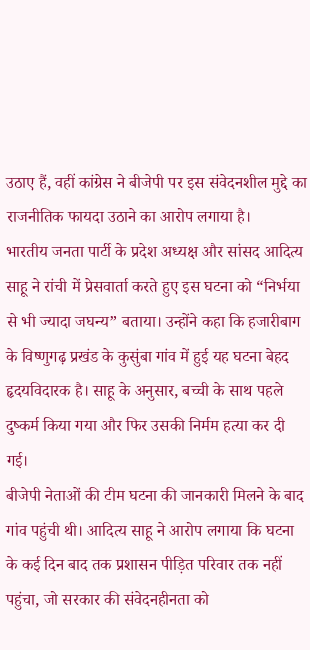उठाए हैं, वहीं कांग्रेस ने बीजेपी पर इस संवेदनशील मुद्दे का राजनीतिक फायदा उठाने का आरोप लगाया है।
भारतीय जनता पार्टी के प्रदेश अध्यक्ष और सांसद आदित्य साहू ने रांची में प्रेसवार्ता करते हुए इस घटना को “निर्भया से भी ज्यादा जघन्य” बताया। उन्होंने कहा कि हजारीबाग के विष्णुगढ़ प्रखंड के कुसुंबा गांव में हुई यह घटना बेहद हृदयविदारक है। साहू के अनुसार, बच्ची के साथ पहले दुष्कर्म किया गया और फिर उसकी निर्मम हत्या कर दी गई।
बीजेपी नेताओं की टीम घटना की जानकारी मिलने के बाद गांव पहुंची थी। आदित्य साहू ने आरोप लगाया कि घटना के कई दिन बाद तक प्रशासन पीड़ित परिवार तक नहीं पहुंचा, जो सरकार की संवेदनहीनता को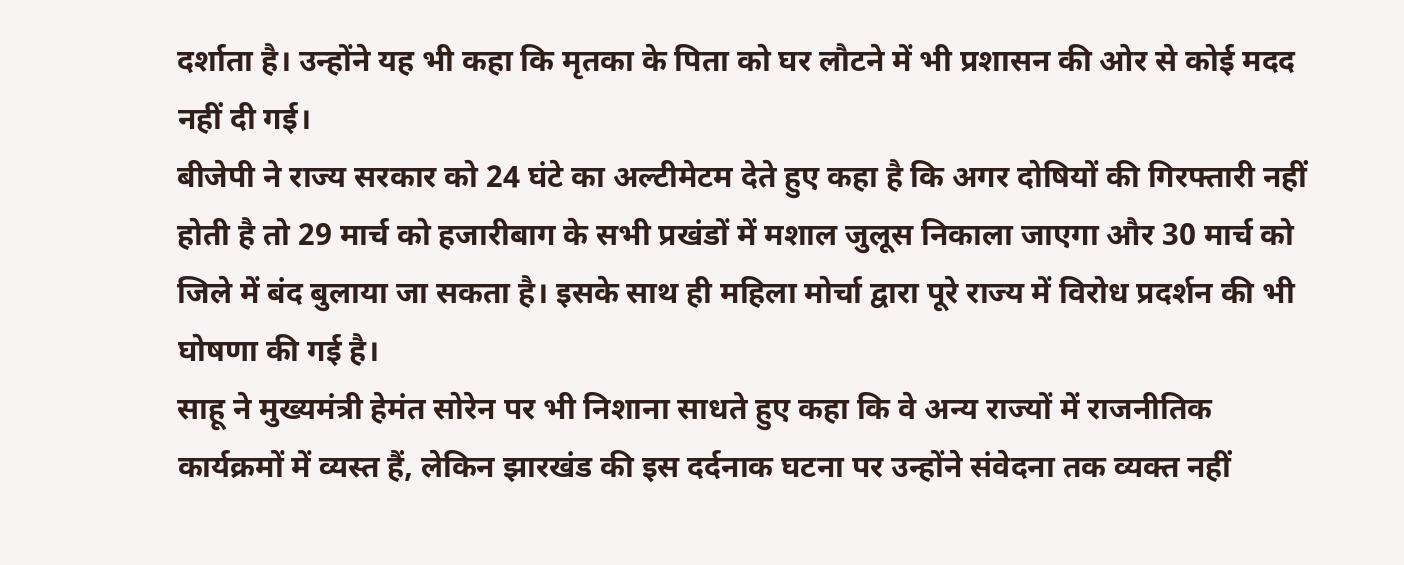दर्शाता है। उन्होंने यह भी कहा कि मृतका के पिता को घर लौटने में भी प्रशासन की ओर से कोई मदद नहीं दी गई।
बीजेपी ने राज्य सरकार को 24 घंटे का अल्टीमेटम देते हुए कहा है कि अगर दोषियों की गिरफ्तारी नहीं होती है तो 29 मार्च को हजारीबाग के सभी प्रखंडों में मशाल जुलूस निकाला जाएगा और 30 मार्च को जिले में बंद बुलाया जा सकता है। इसके साथ ही महिला मोर्चा द्वारा पूरे राज्य में विरोध प्रदर्शन की भी घोषणा की गई है।
साहू ने मुख्यमंत्री हेमंत सोरेन पर भी निशाना साधते हुए कहा कि वे अन्य राज्यों में राजनीतिक कार्यक्रमों में व्यस्त हैं, लेकिन झारखंड की इस दर्दनाक घटना पर उन्होंने संवेदना तक व्यक्त नहीं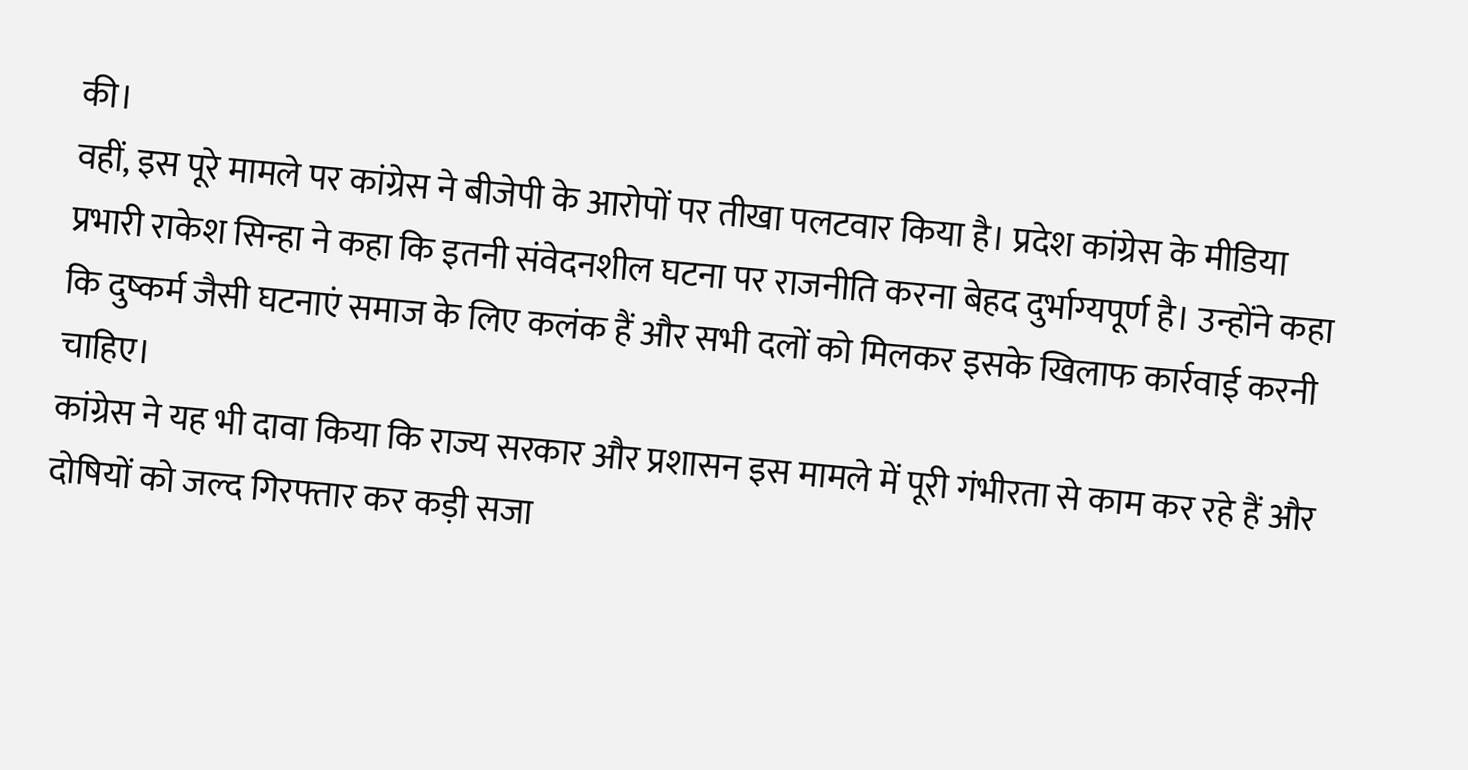की।
वहीं, इस पूरे मामले पर कांग्रेस ने बीजेपी के आरोपों पर तीखा पलटवार किया है। प्रदेश कांग्रेस के मीडिया प्रभारी राकेश सिन्हा ने कहा कि इतनी संवेदनशील घटना पर राजनीति करना बेहद दुर्भाग्यपूर्ण है। उन्होंने कहा कि दुष्कर्म जैसी घटनाएं समाज के लिए कलंक हैं और सभी दलों को मिलकर इसके खिलाफ कार्रवाई करनी चाहिए।
कांग्रेस ने यह भी दावा किया कि राज्य सरकार और प्रशासन इस मामले में पूरी गंभीरता से काम कर रहे हैं और दोषियों को जल्द गिरफ्तार कर कड़ी सजा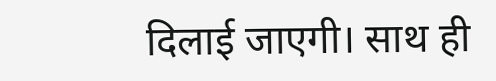दिलाई जाएगी। साथ ही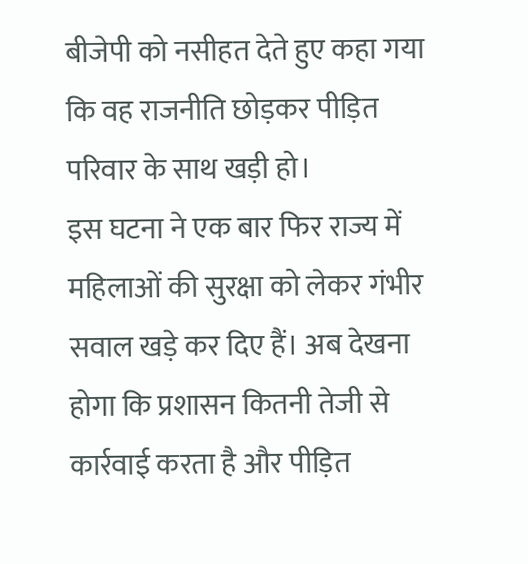बीजेपी को नसीहत देते हुए कहा गया कि वह राजनीति छोड़कर पीड़ित परिवार के साथ खड़ी हो।
इस घटना ने एक बार फिर राज्य में महिलाओं की सुरक्षा को लेकर गंभीर सवाल खड़े कर दिए हैं। अब देखना होगा कि प्रशासन कितनी तेजी से कार्रवाई करता है और पीड़ित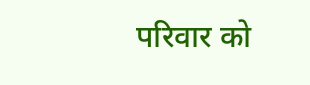परिवार को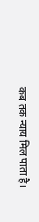कब तक न्याय मिल पाता है।